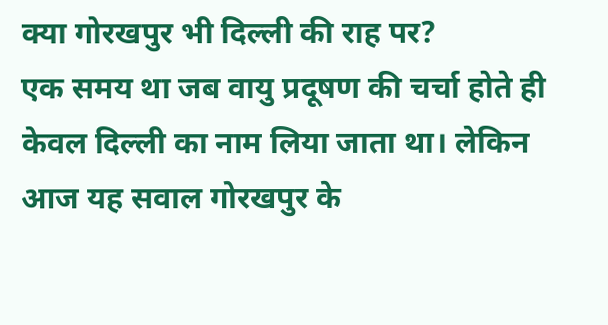क्या गोरखपुर भी दिल्ली की राह पर?
एक समय था जब वायु प्रदूषण की चर्चा होते ही केवल दिल्ली का नाम लिया जाता था। लेकिन आज यह सवाल गोरखपुर के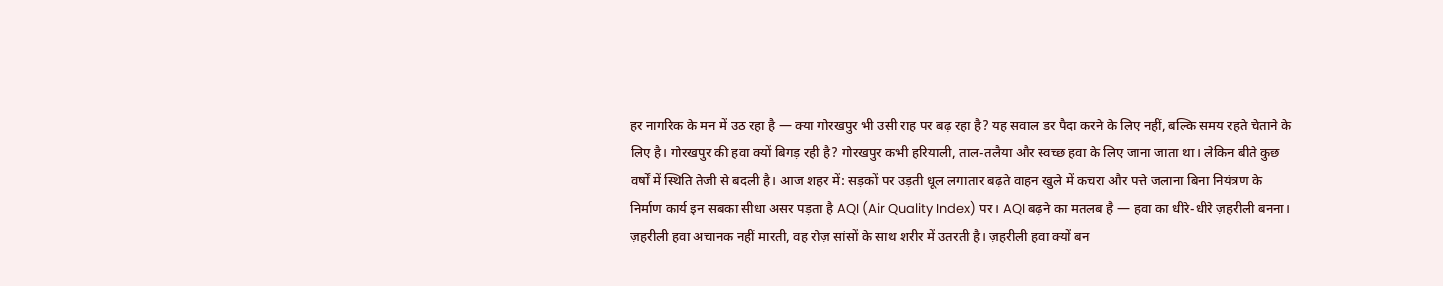हर नागरिक के मन में उठ रहा है — क्या गोरखपुर भी उसी राह पर बढ़ रहा है? यह सवाल डर पैदा करने के लिए नहीं, बल्कि समय रहते चेताने के लिए है। गोरखपुर की हवा क्यों बिगड़ रही है? गोरखपुर कभी हरियाली, ताल-तलैया और स्वच्छ हवा के लिए जाना जाता था। लेकिन बीते कुछ वर्षों में स्थिति तेजी से बदली है। आज शहर में: सड़कों पर उड़ती धूल लगातार बढ़ते वाहन खुले में कचरा और पत्ते जलाना बिना नियंत्रण के निर्माण कार्य इन सबका सीधा असर पड़ता है AQI (Air Quality Index) पर। AQI बढ़ने का मतलब है — हवा का धीरे-धीरे ज़हरीली बनना। ज़हरीली हवा अचानक नहीं मारती, वह रोज़ सांसों के साथ शरीर में उतरती है। ज़हरीली हवा क्यों बन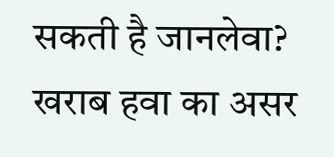सकती है जानलेवा? खराब हवा का असर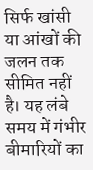सिर्फ खांसी या आंखों की जलन तक सीमित नहीं है। यह लंबे समय में गंभीर बीमारियों का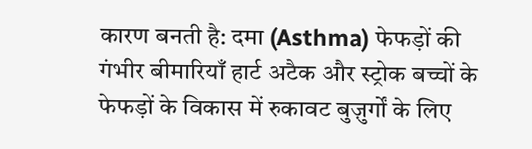कारण बनती है: दमा (Asthma) फेफड़ों की गंभीर बीमारियाँ हार्ट अटैक और स्ट्रोक बच्चों के फेफड़ों के विकास में रुकावट बुज़ुर्गों के लिए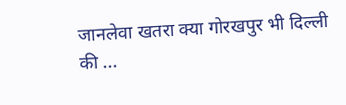जानलेवा खतरा क्या गोरखपुर भी दिल्ली की ...